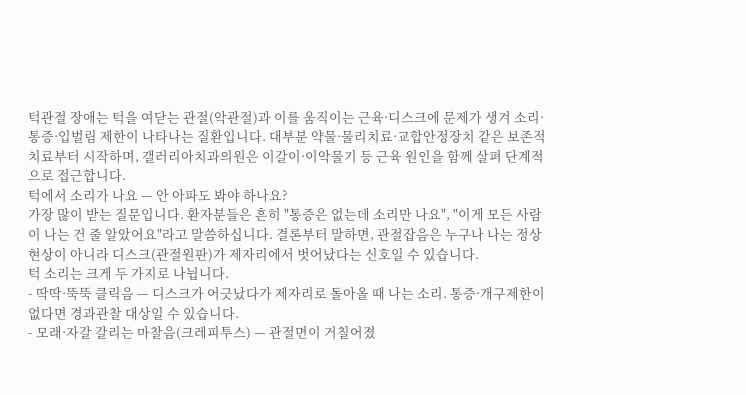턱관절 장애는 턱을 여닫는 관절(악관절)과 이를 움직이는 근육·디스크에 문제가 생겨 소리·통증·입벌림 제한이 나타나는 질환입니다. 대부분 약물·물리치료·교합안정장치 같은 보존적 치료부터 시작하며, 갤러리아치과의원은 이갈이·이악물기 등 근육 원인을 함께 살펴 단계적으로 접근합니다.
턱에서 소리가 나요 — 안 아파도 봐야 하나요?
가장 많이 받는 질문입니다. 환자분들은 흔히 "통증은 없는데 소리만 나요", "이게 모든 사람이 나는 건 줄 알았어요"라고 말씀하십니다. 결론부터 말하면, 관절잡음은 누구나 나는 정상 현상이 아니라 디스크(관절원판)가 제자리에서 벗어났다는 신호일 수 있습니다.
턱 소리는 크게 두 가지로 나뉩니다.
- 딱딱·뚝뚝 클릭음 — 디스크가 어긋났다가 제자리로 돌아올 때 나는 소리. 통증·개구제한이 없다면 경과관찰 대상일 수 있습니다.
- 모래·자갈 갈리는 마찰음(크레피투스) — 관절면이 거칠어졌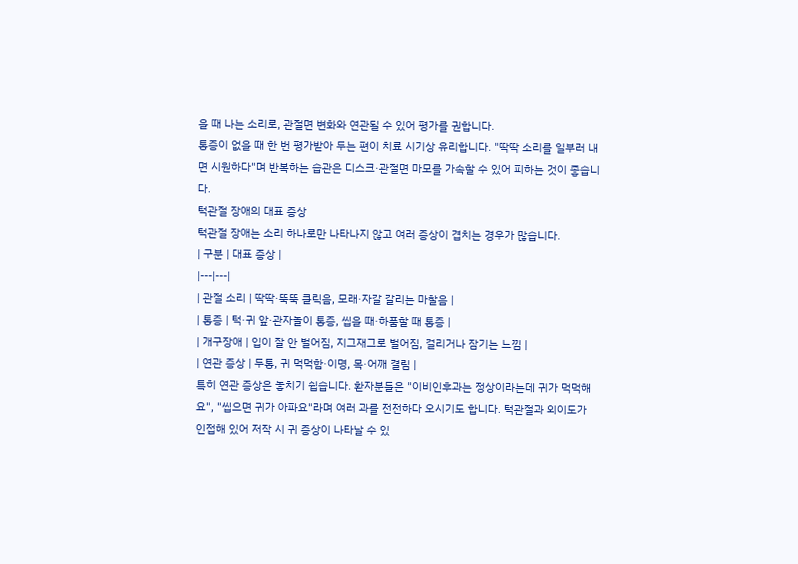을 때 나는 소리로, 관절면 변화와 연관될 수 있어 평가를 권합니다.
통증이 없을 때 한 번 평가받아 두는 편이 치료 시기상 유리합니다. "딱딱 소리를 일부러 내면 시원하다"며 반복하는 습관은 디스크·관절면 마모를 가속할 수 있어 피하는 것이 좋습니다.
턱관절 장애의 대표 증상
턱관절 장애는 소리 하나로만 나타나지 않고 여러 증상이 겹치는 경우가 많습니다.
| 구분 | 대표 증상 |
|---|---|
| 관절 소리 | 딱딱·뚝뚝 클릭음, 모래·자갈 갈리는 마찰음 |
| 통증 | 턱·귀 앞·관자놀이 통증, 씹을 때·하품할 때 통증 |
| 개구장애 | 입이 잘 안 벌어짐, 지그재그로 벌어짐, 걸리거나 잠기는 느낌 |
| 연관 증상 | 두통, 귀 먹먹함·이명, 목·어깨 결림 |
특히 연관 증상은 놓치기 쉽습니다. 환자분들은 "이비인후과는 정상이라는데 귀가 먹먹해요", "씹으면 귀가 아파요"라며 여러 과를 전전하다 오시기도 합니다. 턱관절과 외이도가 인접해 있어 저작 시 귀 증상이 나타날 수 있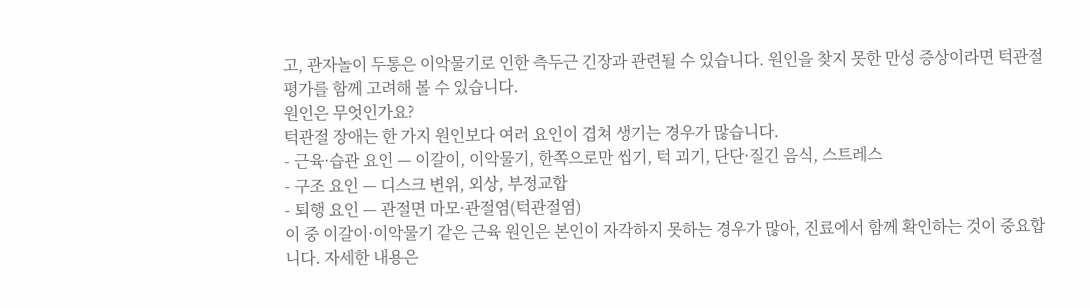고, 관자놀이 두통은 이악물기로 인한 측두근 긴장과 관련될 수 있습니다. 원인을 찾지 못한 만성 증상이라면 턱관절 평가를 함께 고려해 볼 수 있습니다.
원인은 무엇인가요?
턱관절 장애는 한 가지 원인보다 여러 요인이 겹쳐 생기는 경우가 많습니다.
- 근육·습관 요인 — 이갈이, 이악물기, 한쪽으로만 씹기, 턱 괴기, 단단·질긴 음식, 스트레스
- 구조 요인 — 디스크 변위, 외상, 부정교합
- 퇴행 요인 — 관절면 마모·관절염(턱관절염)
이 중 이갈이·이악물기 같은 근육 원인은 본인이 자각하지 못하는 경우가 많아, 진료에서 함께 확인하는 것이 중요합니다. 자세한 내용은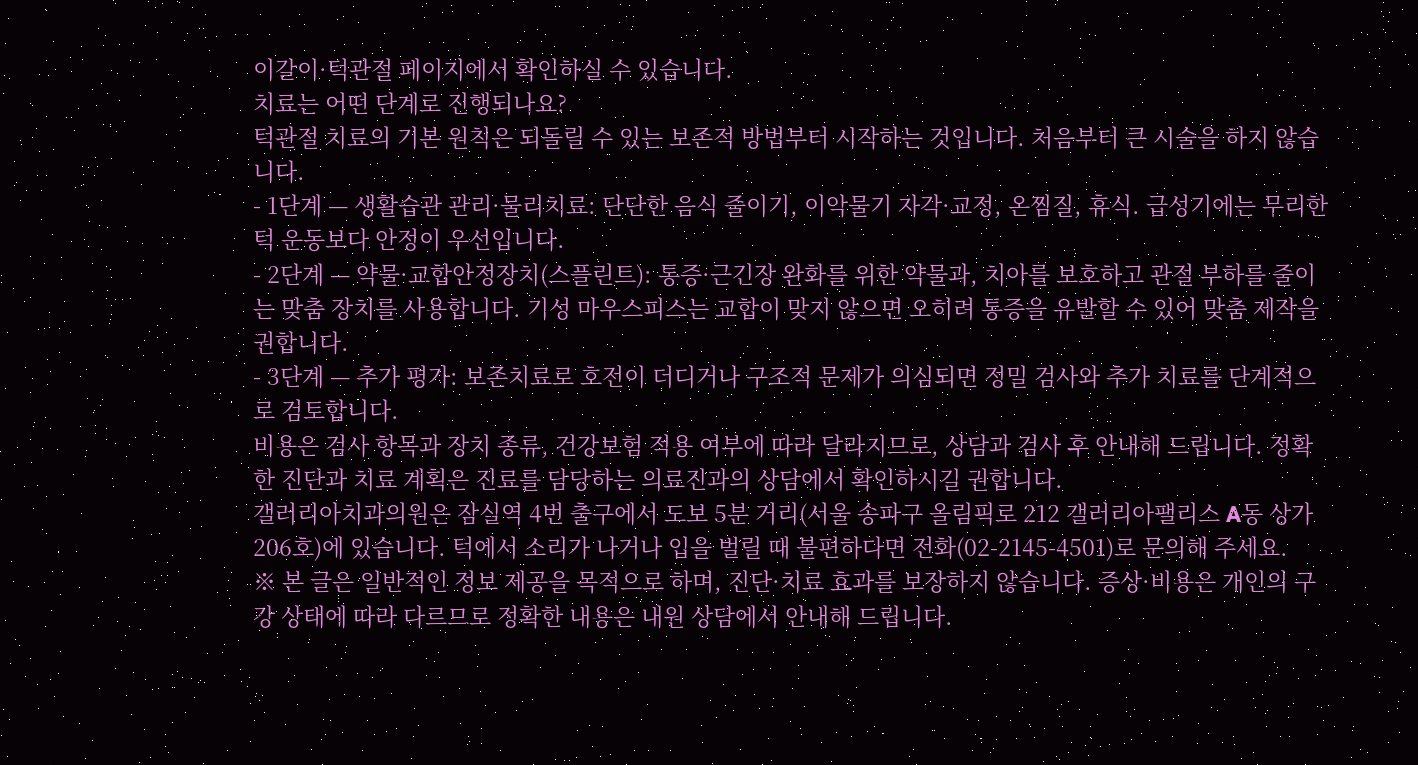이갈이·턱관절 페이지에서 확인하실 수 있습니다.
치료는 어떤 단계로 진행되나요?
턱관절 치료의 기본 원칙은 되돌릴 수 있는 보존적 방법부터 시작하는 것입니다. 처음부터 큰 시술을 하지 않습니다.
- 1단계 — 생활습관 관리·물리치료: 단단한 음식 줄이기, 이악물기 자각·교정, 온찜질, 휴식. 급성기에는 무리한 턱 운동보다 안정이 우선입니다.
- 2단계 — 약물·교합안정장치(스플린트): 통증·근긴장 완화를 위한 약물과, 치아를 보호하고 관절 부하를 줄이는 맞춤 장치를 사용합니다. 기성 마우스피스는 교합이 맞지 않으면 오히려 통증을 유발할 수 있어 맞춤 제작을 권합니다.
- 3단계 — 추가 평가: 보존치료로 호전이 더디거나 구조적 문제가 의심되면 정밀 검사와 추가 치료를 단계적으로 검토합니다.
비용은 검사 항목과 장치 종류, 건강보험 적용 여부에 따라 달라지므로, 상담과 검사 후 안내해 드립니다. 정확한 진단과 치료 계획은 진료를 담당하는 의료진과의 상담에서 확인하시길 권합니다.
갤러리아치과의원은 잠실역 4번 출구에서 도보 5분 거리(서울 송파구 올림픽로 212 갤러리아팰리스 A동 상가 206호)에 있습니다. 턱에서 소리가 나거나 입을 벌릴 때 불편하다면 전화(02-2145-4501)로 문의해 주세요.
※ 본 글은 일반적인 정보 제공을 목적으로 하며, 진단·치료 효과를 보장하지 않습니다. 증상·비용은 개인의 구강 상태에 따라 다르므로 정확한 내용은 내원 상담에서 안내해 드립니다.